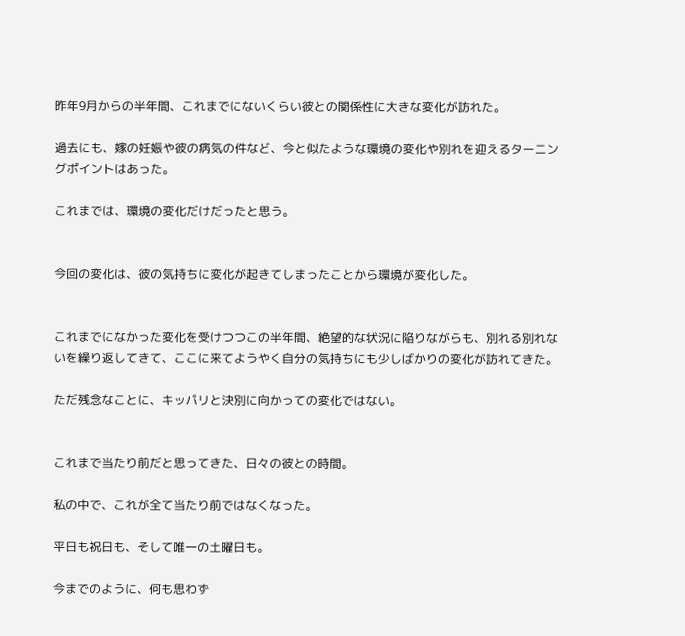昨年9月からの半年間、これまでにないくらい彼との関係性に大きな変化が訪れた。

過去にも、嫁の妊娠や彼の病気の件など、今と似たような環境の変化や別れを迎えるターニングポイントはあった。

これまでは、環境の変化だけだったと思う。


今回の変化は、彼の気持ちに変化が起きてしまったことから環境が変化した。


これまでになかった変化を受けつつこの半年間、絶望的な状況に陥りながらも、別れる別れないを繰り返してきて、ここに来てようやく自分の気持ちにも少しばかりの変化が訪れてきた。

ただ残念なことに、キッパリと決別に向かっての変化ではない。


これまで当たり前だと思ってきた、日々の彼との時間。

私の中で、これが全て当たり前ではなくなった。

平日も祝日も、そして唯一の土曜日も。

今までのように、何も思わず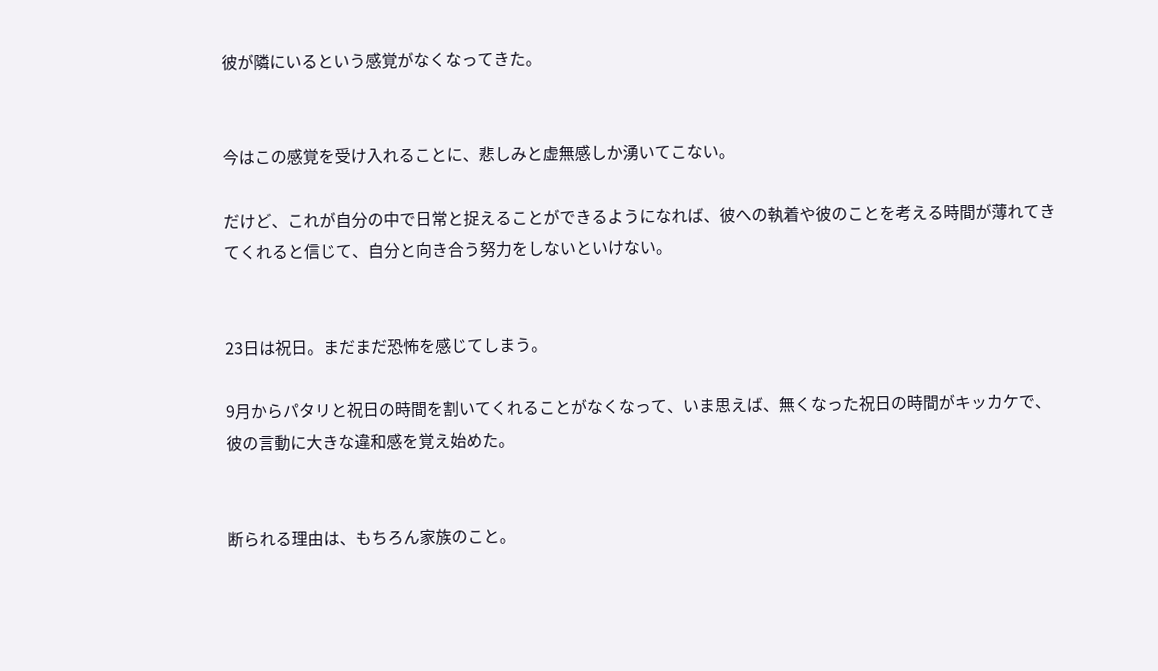彼が隣にいるという感覚がなくなってきた。


今はこの感覚を受け入れることに、悲しみと虚無感しか湧いてこない。

だけど、これが自分の中で日常と捉えることができるようになれば、彼への執着や彼のことを考える時間が薄れてきてくれると信じて、自分と向き合う努力をしないといけない。


23日は祝日。まだまだ恐怖を感じてしまう。

9月からパタリと祝日の時間を割いてくれることがなくなって、いま思えば、無くなった祝日の時間がキッカケで、彼の言動に大きな違和感を覚え始めた。


断られる理由は、もちろん家族のこと。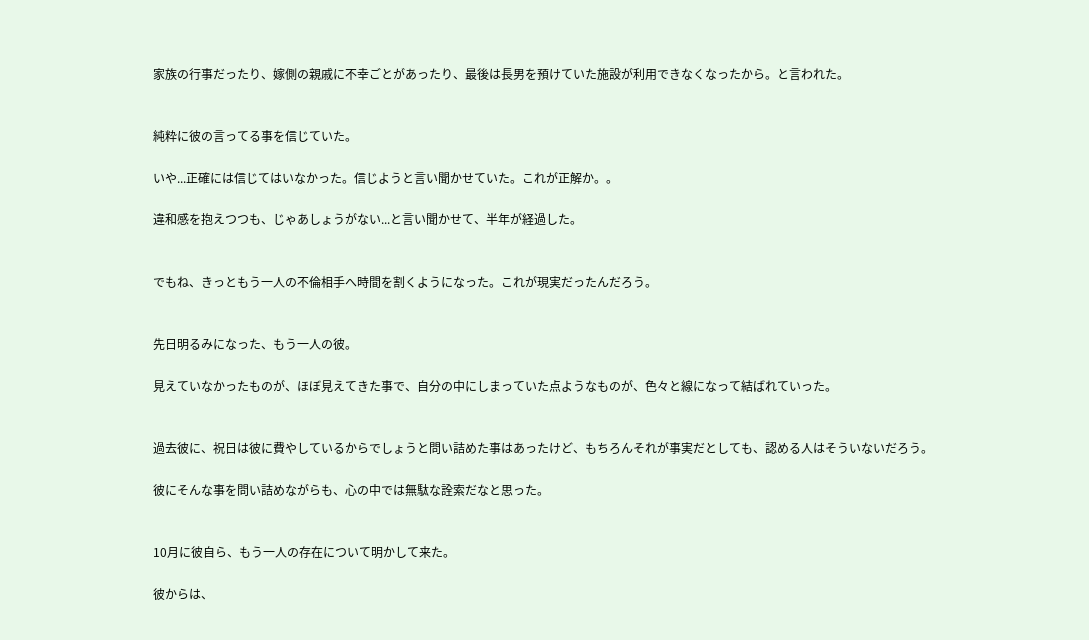家族の行事だったり、嫁側の親戚に不幸ごとがあったり、最後は長男を預けていた施設が利用できなくなったから。と言われた。


純粋に彼の言ってる事を信じていた。

いや...正確には信じてはいなかった。信じようと言い聞かせていた。これが正解か。。

違和感を抱えつつも、じゃあしょうがない...と言い聞かせて、半年が経過した。


でもね、きっともう一人の不倫相手へ時間を割くようになった。これが現実だったんだろう。


先日明るみになった、もう一人の彼。

見えていなかったものが、ほぼ見えてきた事で、自分の中にしまっていた点ようなものが、色々と線になって結ばれていった。


過去彼に、祝日は彼に費やしているからでしょうと問い詰めた事はあったけど、もちろんそれが事実だとしても、認める人はそういないだろう。

彼にそんな事を問い詰めながらも、心の中では無駄な詮索だなと思った。


10月に彼自ら、もう一人の存在について明かして来た。

彼からは、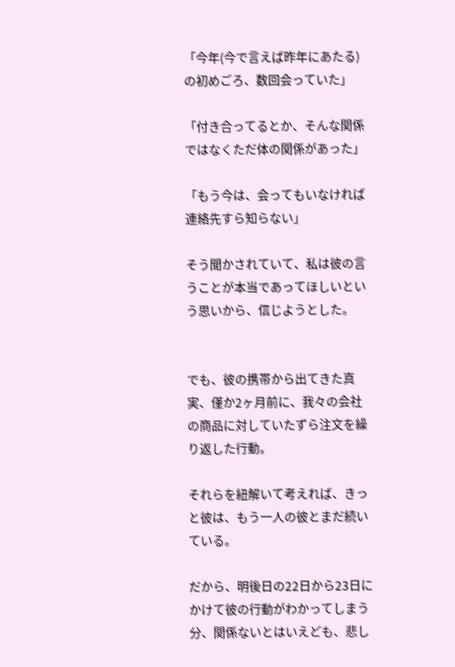「今年(今で言えば昨年にあたる)の初めごろ、数回会っていた」

「付き合ってるとか、そんな関係ではなくただ体の関係があった」

「もう今は、会ってもいなければ連絡先すら知らない」

そう聞かされていて、私は彼の言うことが本当であってほしいという思いから、信じようとした。


でも、彼の携帯から出てきた真実、僅か2ヶ月前に、我々の会社の商品に対していたずら注文を繰り返した行動。

それらを紐解いて考えれば、きっと彼は、もう一人の彼とまだ続いている。

だから、明後日の22日から23日にかけて彼の行動がわかってしまう分、関係ないとはいえども、悲し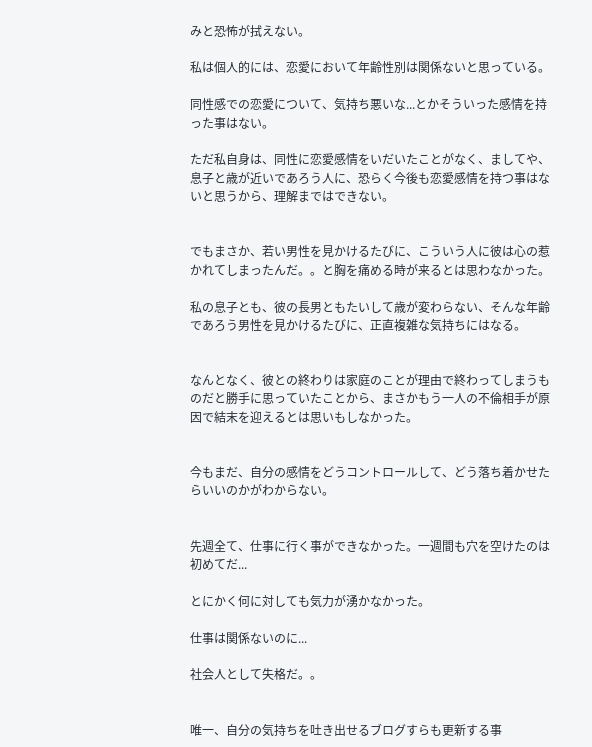みと恐怖が拭えない。

私は個人的には、恋愛において年齢性別は関係ないと思っている。

同性感での恋愛について、気持ち悪いな...とかそういった感情を持った事はない。

ただ私自身は、同性に恋愛感情をいだいたことがなく、ましてや、息子と歳が近いであろう人に、恐らく今後も恋愛感情を持つ事はないと思うから、理解まではできない。


でもまさか、若い男性を見かけるたびに、こういう人に彼は心の惹かれてしまったんだ。。と胸を痛める時が来るとは思わなかった。

私の息子とも、彼の長男ともたいして歳が変わらない、そんな年齢であろう男性を見かけるたびに、正直複雑な気持ちにはなる。


なんとなく、彼との終わりは家庭のことが理由で終わってしまうものだと勝手に思っていたことから、まさかもう一人の不倫相手が原因で結末を迎えるとは思いもしなかった。


今もまだ、自分の感情をどうコントロールして、どう落ち着かせたらいいのかがわからない。


先週全て、仕事に行く事ができなかった。一週間も穴を空けたのは初めてだ...

とにかく何に対しても気力が湧かなかった。

仕事は関係ないのに...

社会人として失格だ。。


唯一、自分の気持ちを吐き出せるブログすらも更新する事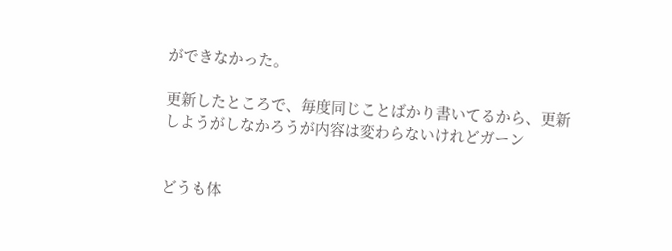ができなかった。

更新したところで、毎度同じことばかり書いてるから、更新しようがしなかろうが内容は変わらないけれどガーン


どうも体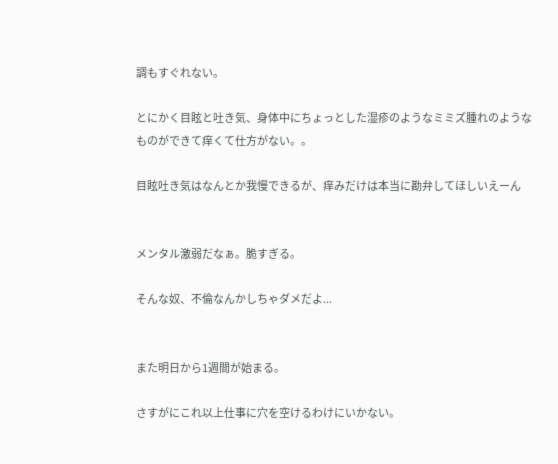調もすぐれない。

とにかく目眩と吐き気、身体中にちょっとした湿疹のようなミミズ腫れのようなものができて痒くて仕方がない。。

目眩吐き気はなんとか我慢できるが、痒みだけは本当に勘弁してほしいえーん


メンタル激弱だなぁ。脆すぎる。

そんな奴、不倫なんかしちゃダメだよ...


また明日から1週間が始まる。

さすがにこれ以上仕事に穴を空けるわけにいかない。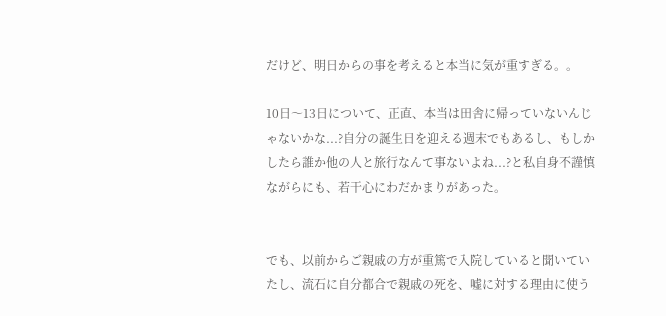だけど、明日からの事を考えると本当に気が重すぎる。。

10日〜13日について、正直、本当は田舎に帰っていないんじゃないかな...?自分の誕生日を迎える週末でもあるし、もしかしたら誰か他の人と旅行なんて事ないよね...?と私自身不謹慎ながらにも、若干心にわだかまりがあった。


でも、以前からご親戚の方が重篤で入院していると聞いていたし、流石に自分都合で親戚の死を、嘘に対する理由に使う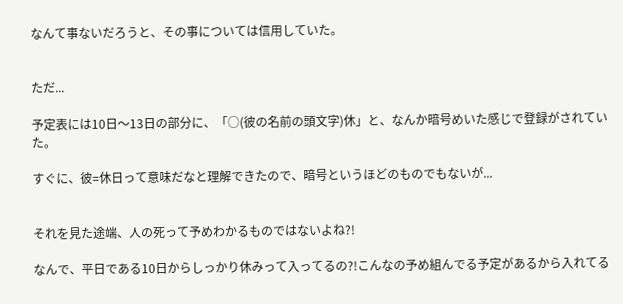なんて事ないだろうと、その事については信用していた。


ただ...

予定表には10日〜13日の部分に、「○(彼の名前の頭文字)休」と、なんか暗号めいた感じで登録がされていた。

すぐに、彼=休日って意味だなと理解できたので、暗号というほどのものでもないが...


それを見た途端、人の死って予めわかるものではないよね?!

なんで、平日である10日からしっかり休みって入ってるの?!こんなの予め組んでる予定があるから入れてる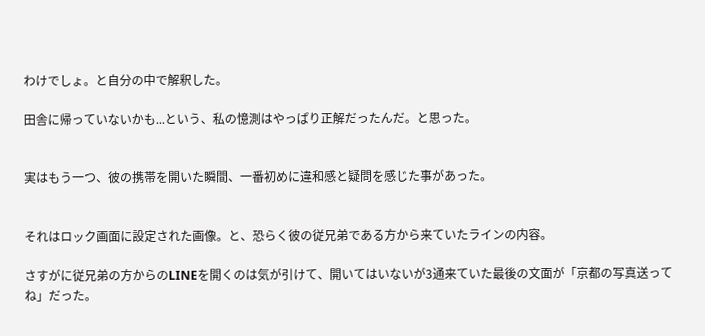わけでしょ。と自分の中で解釈した。

田舎に帰っていないかも...という、私の憶測はやっぱり正解だったんだ。と思った。


実はもう一つ、彼の携帯を開いた瞬間、一番初めに違和感と疑問を感じた事があった。


それはロック画面に設定された画像。と、恐らく彼の従兄弟である方から来ていたラインの内容。

さすがに従兄弟の方からのLINEを開くのは気が引けて、開いてはいないが3通来ていた最後の文面が「京都の写真送ってね」だった。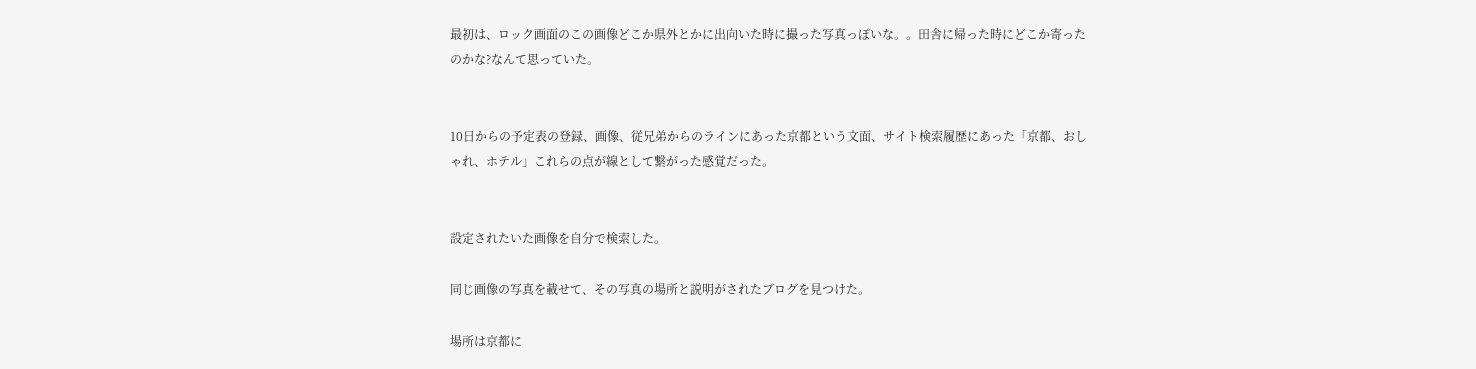最初は、ロック画面のこの画像どこか県外とかに出向いた時に撮った写真っぽいな。。田舎に帰った時にどこか寄ったのかな?なんて思っていた。


10日からの予定表の登録、画像、従兄弟からのラインにあった京都という文面、サイト検索履歴にあった「京都、おしゃれ、ホテル」これらの点が線として繋がった感覚だった。


設定されたいた画像を自分で検索した。

同じ画像の写真を載せて、その写真の場所と説明がされたブログを見つけた。

場所は京都に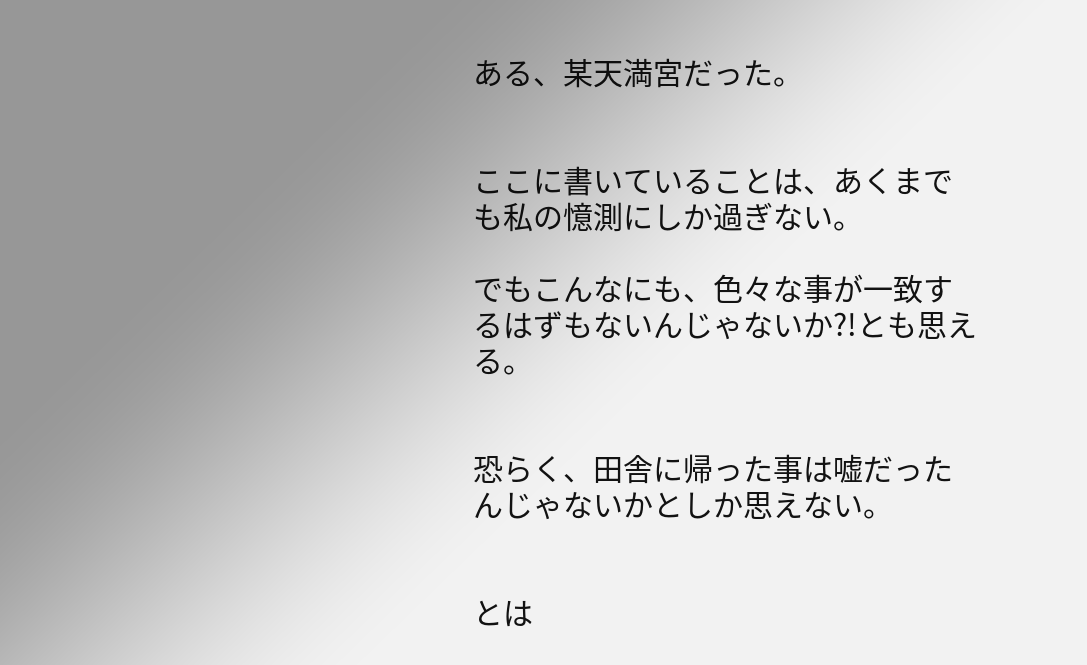ある、某天満宮だった。


ここに書いていることは、あくまでも私の憶測にしか過ぎない。

でもこんなにも、色々な事が一致するはずもないんじゃないか?!とも思える。


恐らく、田舎に帰った事は嘘だったんじゃないかとしか思えない。


とは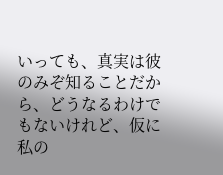いっても、真実は彼のみぞ知ることだから、どうなるわけでもないけれど、仮に私の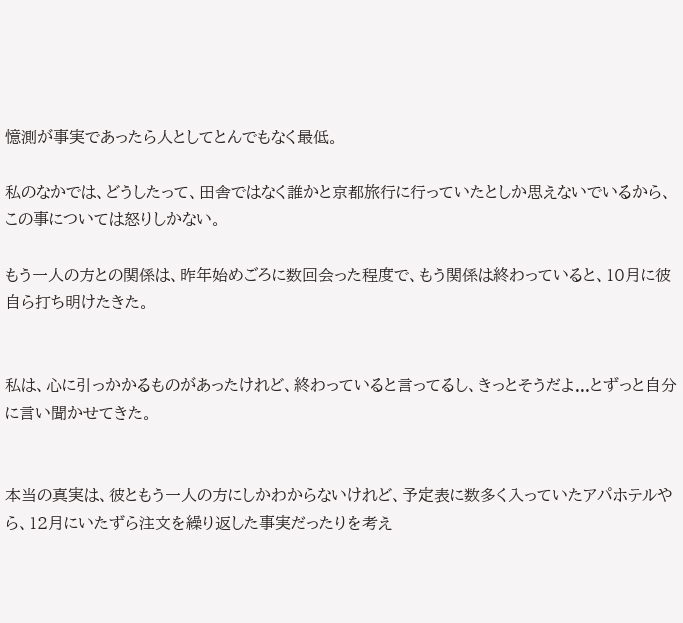憶測が事実であったら人としてとんでもなく最低。

私のなかでは、どうしたって、田舎ではなく誰かと京都旅行に行っていたとしか思えないでいるから、この事については怒りしかない。

もう一人の方との関係は、昨年始めごろに数回会った程度で、もう関係は終わっていると、10月に彼自ら打ち明けたきた。


私は、心に引っかかるものがあったけれど、終わっていると言ってるし、きっとそうだよ...とずっと自分に言い聞かせてきた。


本当の真実は、彼ともう一人の方にしかわからないけれど、予定表に数多く入っていたアパホテルやら、12月にいたずら注文を繰り返した事実だったりを考え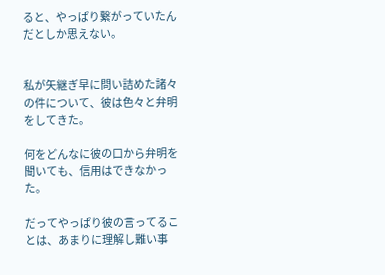ると、やっぱり繋がっていたんだとしか思えない。


私が矢継ぎ早に問い詰めた諸々の件について、彼は色々と弁明をしてきた。

何をどんなに彼の口から弁明を聞いても、信用はできなかった。

だってやっぱり彼の言ってることは、あまりに理解し難い事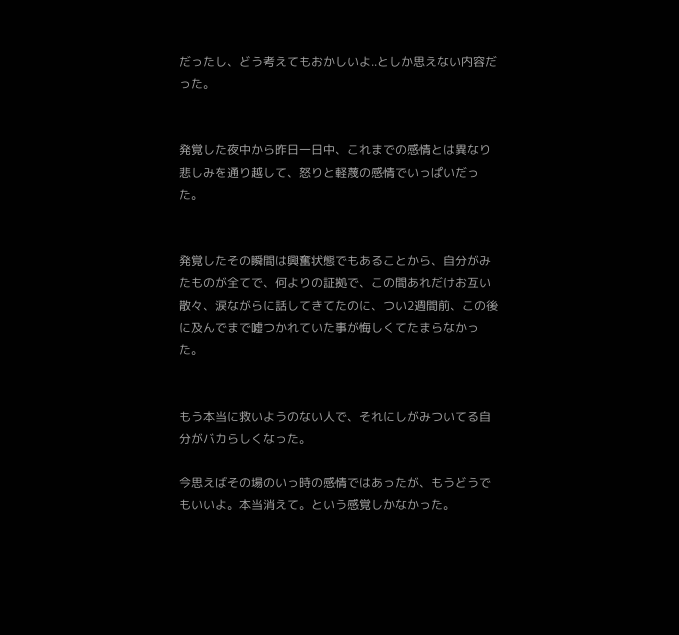だったし、どう考えてもおかしいよ..としか思えない内容だった。


発覚した夜中から昨日一日中、これまでの感情とは異なり悲しみを通り越して、怒りと軽蔑の感情でいっぱいだった。


発覚したその瞬間は興奮状態でもあることから、自分がみたものが全てで、何よりの証拠で、この間あれだけお互い散々、涙ながらに話してきてたのに、つい2週間前、この後に及んでまで嘘つかれていた事が悔しくてたまらなかった。


もう本当に救いようのない人で、それにしがみついてる自分がバカらしくなった。

今思えばその場のいっ時の感情ではあったが、もうどうでもいいよ。本当消えて。という感覚しかなかった。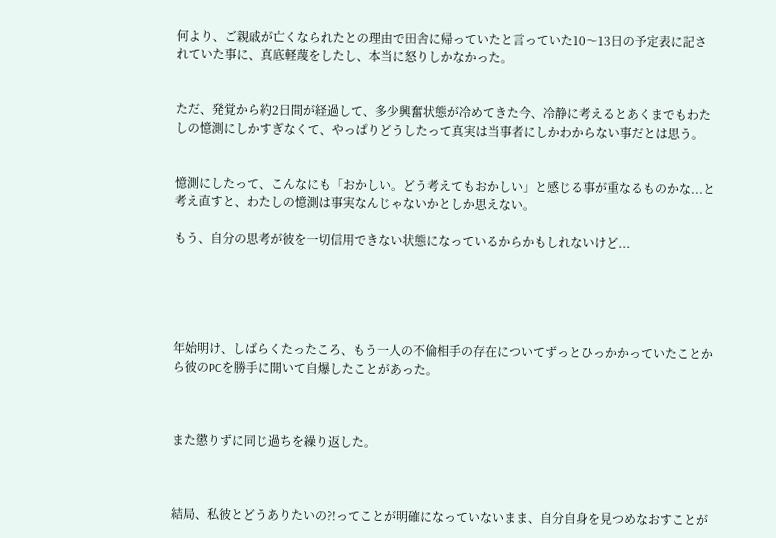何より、ご親戚が亡くなられたとの理由で田舎に帰っていたと言っていた10〜13日の予定表に記されていた事に、真底軽蔑をしたし、本当に怒りしかなかった。


ただ、発覚から約2日間が経過して、多少興奮状態が冷めてきた今、冷静に考えるとあくまでもわたしの憶測にしかすぎなくて、やっぱりどうしたって真実は当事者にしかわからない事だとは思う。


憶測にしたって、こんなにも「おかしい。どう考えてもおかしい」と感じる事が重なるものかな...と考え直すと、わたしの憶測は事実なんじゃないかとしか思えない。

もう、自分の思考が彼を一切信用できない状態になっているからかもしれないけど...





年始明け、しばらくたったころ、もう一人の不倫相手の存在についてずっとひっかかっていたことから彼のPCを勝手に開いて自爆したことがあった。



また懲りずに同じ過ちを繰り返した。



結局、私彼とどうありたいの?!ってことが明確になっていないまま、自分自身を見つめなおすことが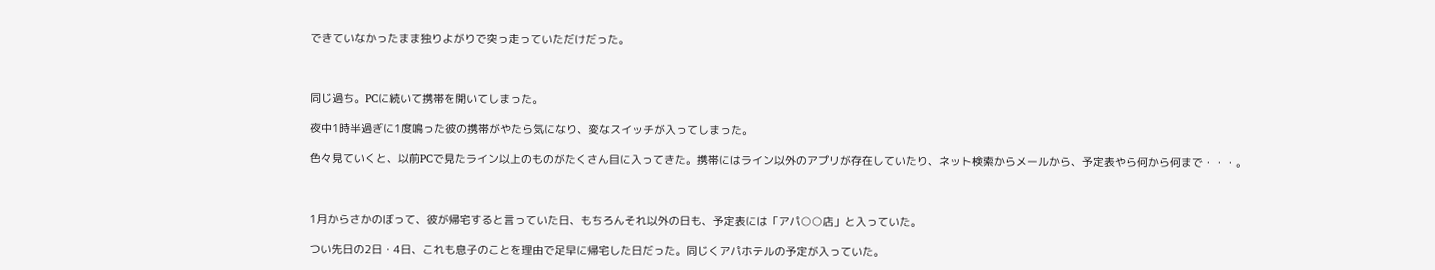できていなかったまま独りよがりで突っ走っていただけだった。



同じ過ち。PCに続いて携帯を開いてしまった。

夜中1時半過ぎに1度鳴った彼の携帯がやたら気になり、変なスイッチが入ってしまった。

色々見ていくと、以前PCで見たライン以上のものがたくさん目に入ってきた。携帯にはライン以外のアプリが存在していたり、ネット検索からメールから、予定表やら何から何まで・・・。



1月からさかのぼって、彼が帰宅すると言っていた日、もちろんそれ以外の日も、予定表には「アパ○○店」と入っていた。

つい先日の2日・4日、これも息子のことを理由で足早に帰宅した日だった。同じくアパホテルの予定が入っていた。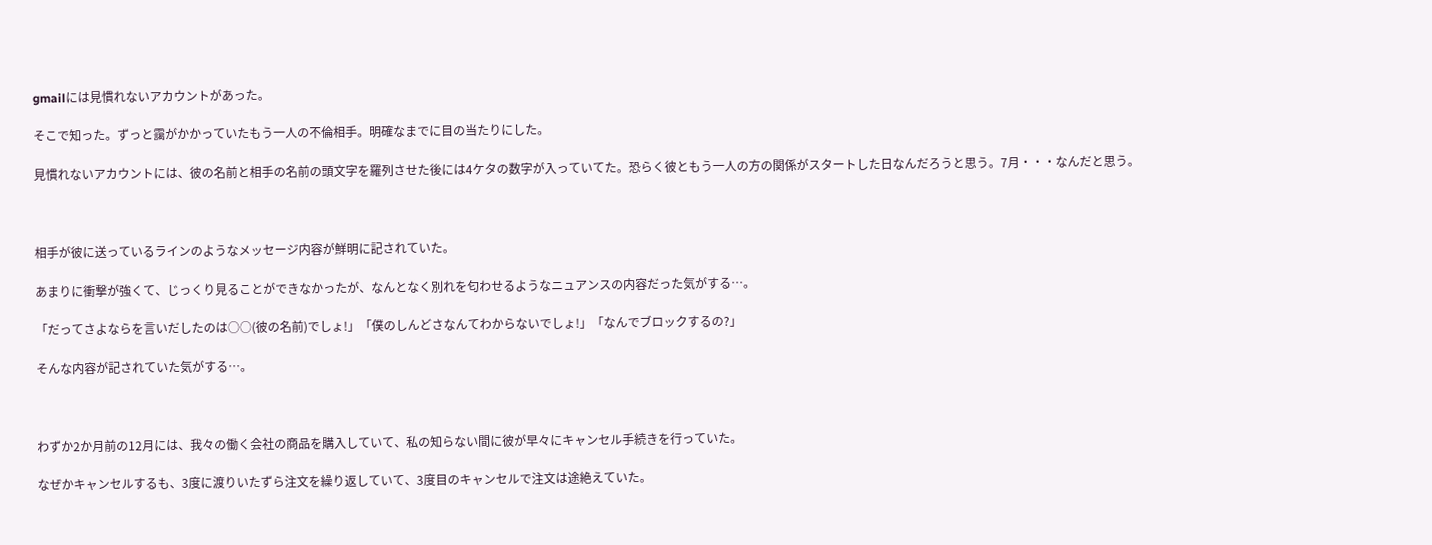gmailには見慣れないアカウントがあった。

そこで知った。ずっと靄がかかっていたもう一人の不倫相手。明確なまでに目の当たりにした。

見慣れないアカウントには、彼の名前と相手の名前の頭文字を羅列させた後には4ケタの数字が入っていてた。恐らく彼ともう一人の方の関係がスタートした日なんだろうと思う。7月・・・なんだと思う。



相手が彼に送っているラインのようなメッセージ内容が鮮明に記されていた。

あまりに衝撃が強くて、じっくり見ることができなかったが、なんとなく別れを匂わせるようなニュアンスの内容だった気がする…。

「だってさよならを言いだしたのは○○(彼の名前)でしょ!」「僕のしんどさなんてわからないでしょ!」「なんでブロックするの?」

そんな内容が記されていた気がする…。



わずか2か月前の12月には、我々の働く会社の商品を購入していて、私の知らない間に彼が早々にキャンセル手続きを行っていた。

なぜかキャンセルするも、3度に渡りいたずら注文を繰り返していて、3度目のキャンセルで注文は途絶えていた。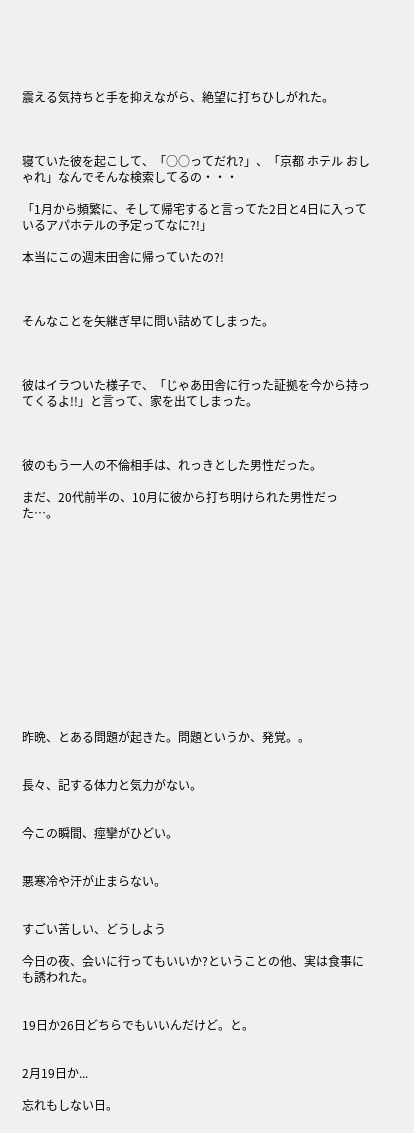震える気持ちと手を抑えながら、絶望に打ちひしがれた。



寝ていた彼を起こして、「○○ってだれ?」、「京都 ホテル おしゃれ」なんでそんな検索してるの・・・

「1月から頻繁に、そして帰宅すると言ってた2日と4日に入っているアパホテルの予定ってなに?!」

本当にこの週末田舎に帰っていたの?!



そんなことを矢継ぎ早に問い詰めてしまった。



彼はイラついた様子で、「じゃあ田舎に行った証拠を今から持ってくるよ!!」と言って、家を出てしまった。



彼のもう一人の不倫相手は、れっきとした男性だった。

まだ、20代前半の、10月に彼から打ち明けられた男性だった…。













昨晩、とある問題が起きた。問題というか、発覚。。


長々、記する体力と気力がない。


今この瞬間、痙攣がひどい。


悪寒冷や汗が止まらない。


すごい苦しい、どうしよう

今日の夜、会いに行ってもいいか?ということの他、実は食事にも誘われた。


19日か26日どちらでもいいんだけど。と。


2月19日か...

忘れもしない日。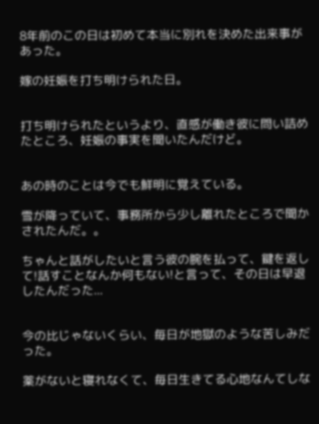8年前のこの日は初めて本当に別れを決めた出来事があった。

嫁の妊娠を打ち明けられた日。


打ち明けられたというより、直感が働き彼に問い詰めたところ、妊娠の事実を聞いたんだけど。


あの時のことは今でも鮮明に覚えている。

雪が降っていて、事務所から少し離れたところで聞かされたんだ。。

ちゃんと話がしたいと言う彼の腕を払って、鍵を返して!話すことなんか何もない!と言って、その日は早退したんだった...


今の比じゃないくらい、毎日が地獄のような苦しみだった。

薬がないと寝れなくて、毎日生きてる心地なんてしな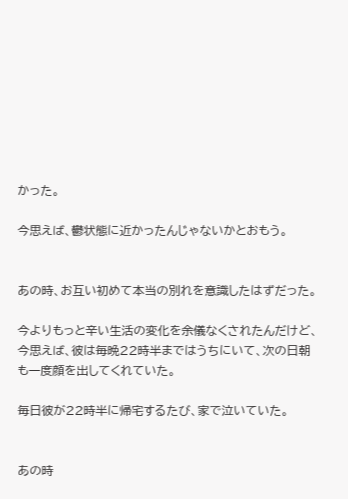かった。

今思えば、鬱状態に近かったんじゃないかとおもう。


あの時、お互い初めて本当の別れを意識したはずだった。

今よりもっと辛い生活の変化を余儀なくされたんだけど、今思えば、彼は毎晩22時半まではうちにいて、次の日朝も一度顔を出してくれていた。

毎日彼が22時半に帰宅するたび、家で泣いていた。


あの時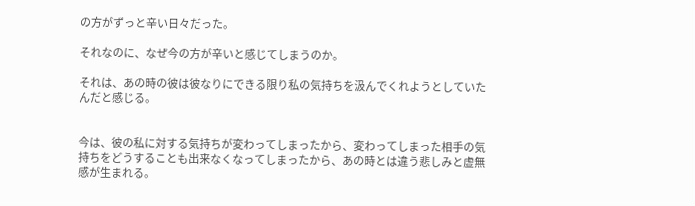の方がずっと辛い日々だった。

それなのに、なぜ今の方が辛いと感じてしまうのか。

それは、あの時の彼は彼なりにできる限り私の気持ちを汲んでくれようとしていたんだと感じる。


今は、彼の私に対する気持ちが変わってしまったから、変わってしまった相手の気持ちをどうすることも出来なくなってしまったから、あの時とは違う悲しみと虚無感が生まれる。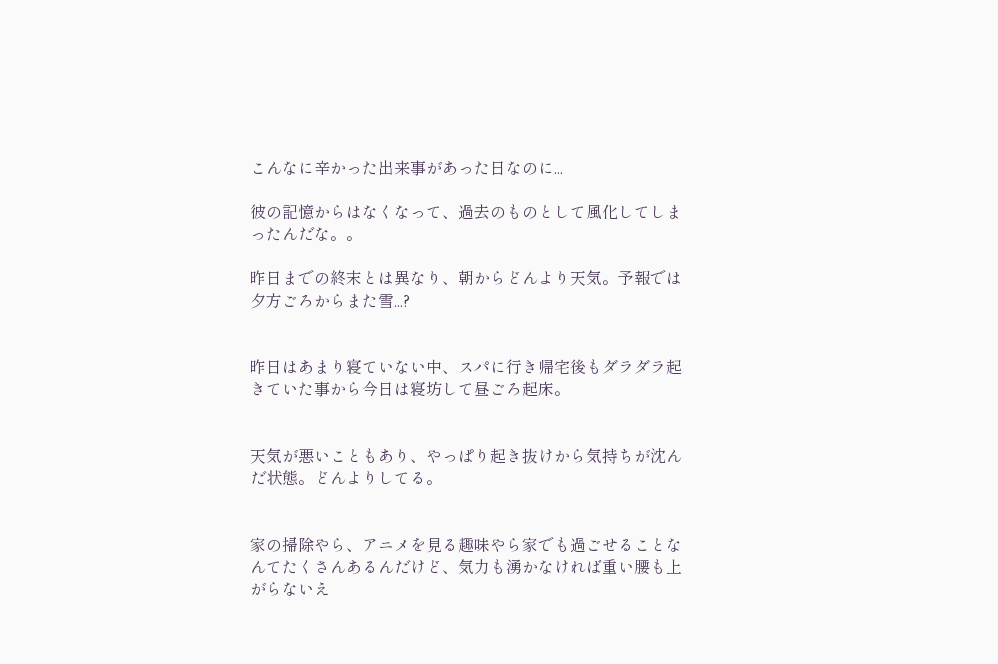こんなに辛かった出来事があった日なのに...

彼の記憶からはなくなって、過去のものとして風化してしまったんだな。。

昨日までの終末とは異なり、朝からどんより天気。予報では夕方ごろからまた雪...?


昨日はあまり寝ていない中、スパに行き帰宅後もダラダラ起きていた事から今日は寝坊して昼ごろ起床。


天気が悪いこともあり、やっぱり起き抜けから気持ちが沈んだ状態。どんよりしてる。


家の掃除やら、アニメを見る趣味やら家でも過ごせることなんてたくさんあるんだけど、気力も湧かなければ重い腰も上がらないえ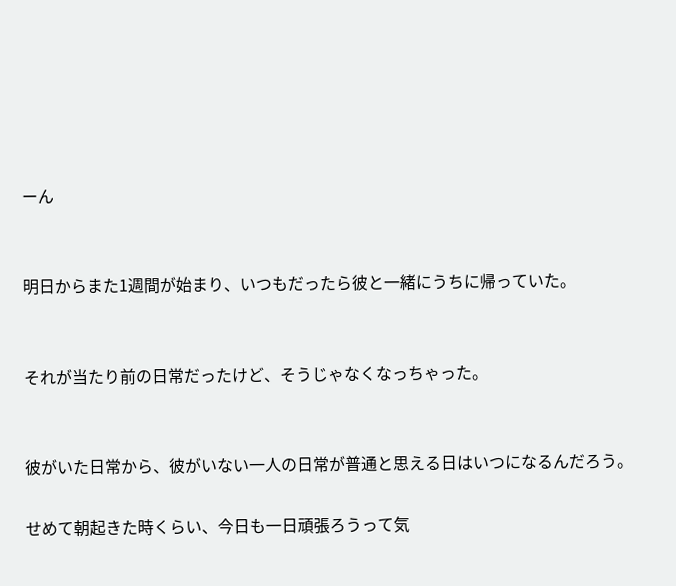ーん


明日からまた1週間が始まり、いつもだったら彼と一緒にうちに帰っていた。


それが当たり前の日常だったけど、そうじゃなくなっちゃった。


彼がいた日常から、彼がいない一人の日常が普通と思える日はいつになるんだろう。

せめて朝起きた時くらい、今日も一日頑張ろうって気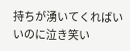持ちが湧いてくればいいのに泣き笑い